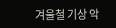겨울철 기상 악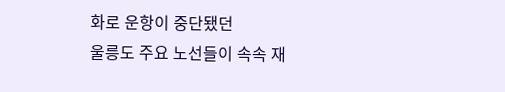화로 운항이 중단됐던
울릉도 주요 노선들이 속속 재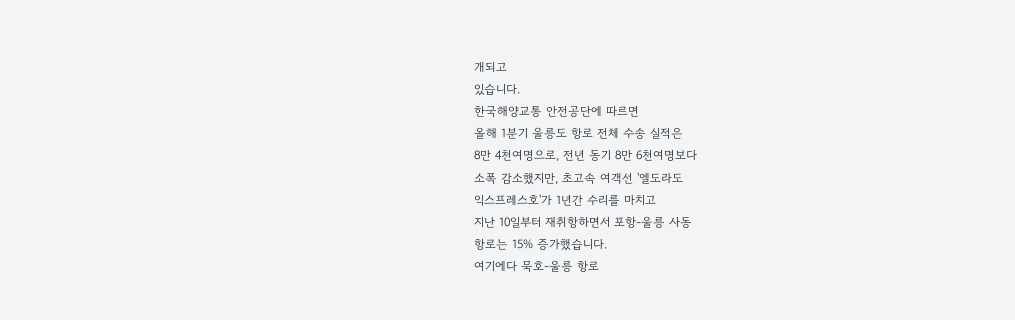개되고
있습니다.
한국해양교통 안전공단에 따르면
올해 1분기 울릉도 항로 전체 수송 실적은
8만 4천여명으로, 전년 동기 8만 6천여명보다
소폭 감소했지만, 초고속 여객선 '엘도라도
익스프레스호'가 1년간 수리를 마치고
지난 10일부터 재취항하면서 포항-울릉 사동
항로는 15% 증가했습니다.
여기에다 묵호-울릉 항로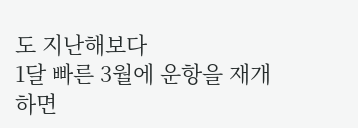도 지난해보다
1달 빠른 3월에 운항을 재개하면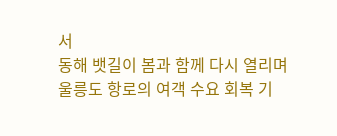서
동해 뱃길이 봄과 함께 다시 열리며
울릉도 항로의 여객 수요 회복 기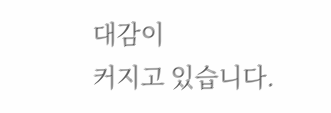대감이
커지고 있습니다.